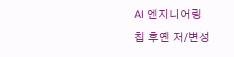AI 엔지니어링
칩 후옌 저/변성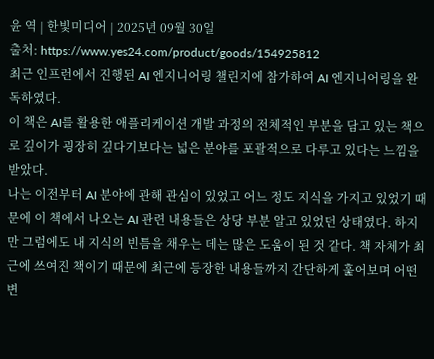윤 역 | 한빛미디어 | 2025년 09월 30일
출처: https://www.yes24.com/product/goods/154925812
최근 인프런에서 진행된 AI 엔지니어링 챌린지에 참가하여 AI 엔지니어링을 완독하였다.
이 책은 AI를 활용한 애플리케이션 개발 과정의 전체적인 부분을 담고 있는 책으로 깊이가 굉장히 깊다기보다는 넓은 분야를 포괄적으로 다루고 있다는 느낌을 받았다.
나는 이전부터 AI 분야에 관해 관심이 있었고 어느 정도 지식을 가지고 있었기 때문에 이 책에서 나오는 AI 관련 내용들은 상당 부분 알고 있었던 상태였다. 하지만 그럼에도 내 지식의 빈틈을 채우는 데는 많은 도움이 된 것 같다. 책 자체가 최근에 쓰여진 책이기 때문에 최근에 등장한 내용들까지 간단하게 훑어보며 어떤 변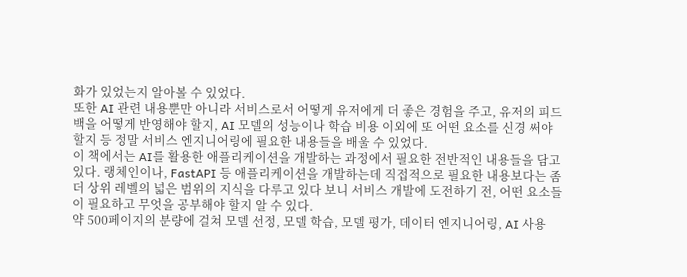화가 있었는지 알아볼 수 있었다.
또한 AI 관련 내용뿐만 아니라 서비스로서 어떻게 유저에게 더 좋은 경험을 주고, 유저의 피드백을 어떻게 반영해야 할지, AI 모델의 성능이나 학습 비용 이외에 또 어떤 요소를 신경 써야 할지 등 정말 서비스 엔지니어링에 필요한 내용들을 배울 수 있었다.
이 책에서는 AI를 활용한 애플리케이션을 개발하는 과정에서 필요한 전반적인 내용들을 담고 있다. 랭체인이나, FastAPI 등 애플리케이션을 개발하는데 직접적으로 필요한 내용보다는 좀 더 상위 레벨의 넓은 범위의 지식을 다루고 있다 보니 서비스 개발에 도전하기 전, 어떤 요소들이 필요하고 무엇을 공부해야 할지 알 수 있다.
약 500페이지의 분량에 걸쳐 모델 선정, 모델 학습, 모델 평가, 데이터 엔지니어링, AI 사용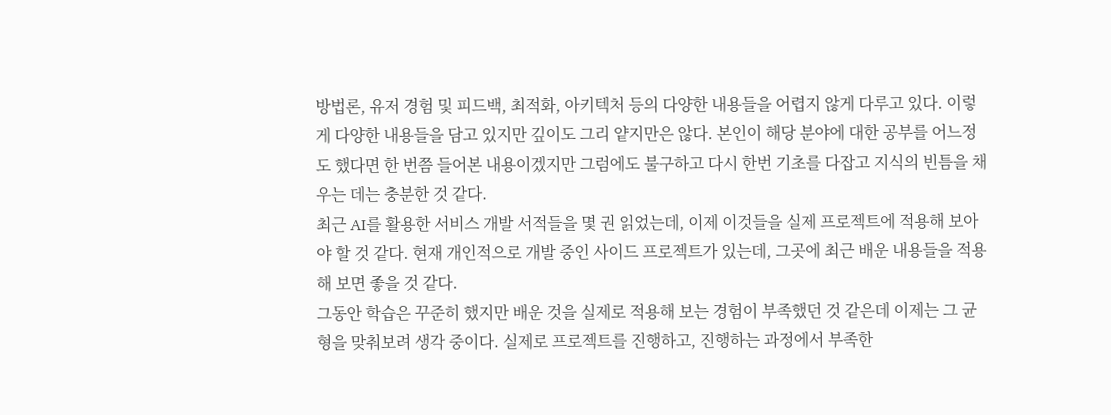방법론, 유저 경험 및 피드백, 최적화, 아키텍처 등의 다양한 내용들을 어렵지 않게 다루고 있다. 이렇게 다양한 내용들을 담고 있지만 깊이도 그리 얕지만은 않다. 본인이 해당 분야에 대한 공부를 어느정도 했다면 한 번쯤 들어본 내용이겠지만 그럼에도 불구하고 다시 한번 기초를 다잡고 지식의 빈틈을 채우는 데는 충분한 것 같다.
최근 AI를 활용한 서비스 개발 서적들을 몇 권 읽었는데, 이제 이것들을 실제 프로젝트에 적용해 보아야 할 것 같다. 현재 개인적으로 개발 중인 사이드 프로젝트가 있는데, 그곳에 최근 배운 내용들을 적용해 보면 좋을 것 같다.
그동안 학습은 꾸준히 했지만 배운 것을 실제로 적용해 보는 경험이 부족했던 것 같은데 이제는 그 균형을 맞춰보려 생각 중이다. 실제로 프로젝트를 진행하고, 진행하는 과정에서 부족한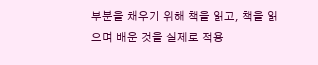부분을 채우기 위해 책을 읽고, 책을 읽으며 배운 것을 실제로 적용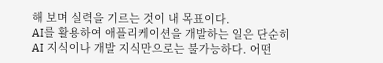해 보며 실력을 기르는 것이 내 목표이다.
AI를 활용하여 애플리케이션을 개발하는 일은 단순히 AI 지식이나 개발 지식만으로는 불가능하다. 어떤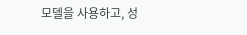모델을 사용하고, 성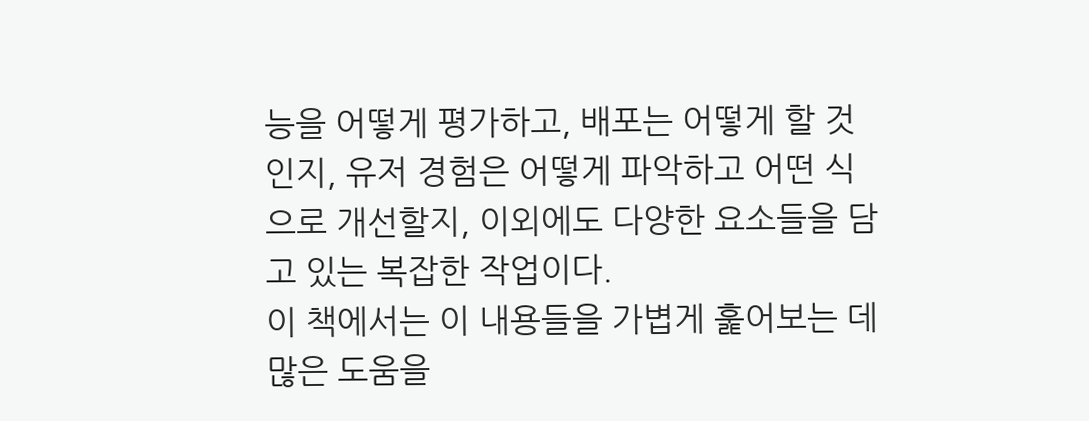능을 어떻게 평가하고, 배포는 어떻게 할 것인지, 유저 경험은 어떻게 파악하고 어떤 식으로 개선할지, 이외에도 다양한 요소들을 담고 있는 복잡한 작업이다.
이 책에서는 이 내용들을 가볍게 훑어보는 데 많은 도움을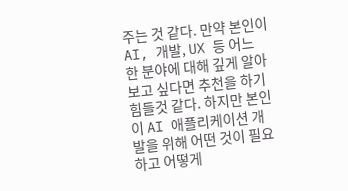주는 것 같다. 만약 본인이 AI, 개발, UX 등 어느 한 분야에 대해 깊게 알아보고 싶다면 추천을 하기 힘들것 같다. 하지만 본인이 AI 애플리케이션 개발을 위해 어떤 것이 필요하고 어떻게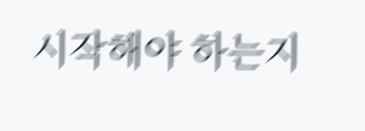시작해야 하는지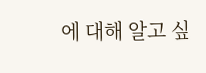에 대해 알고 싶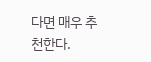다면 매우 추천한다.